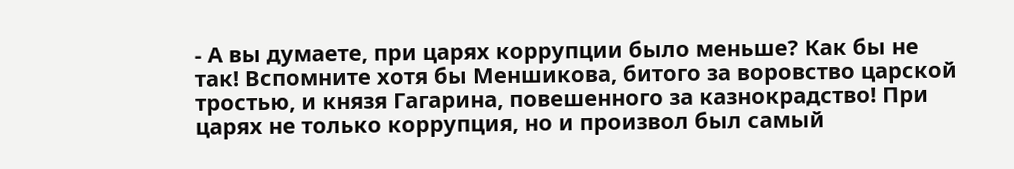- А вы думаете, при царях коррупции было меньше? Как бы не так! Вспомните хотя бы Меншикова, битого за воровство царской тростью, и князя Гагарина, повешенного за казнокрадство! При царях не только коррупция, но и произвол был самый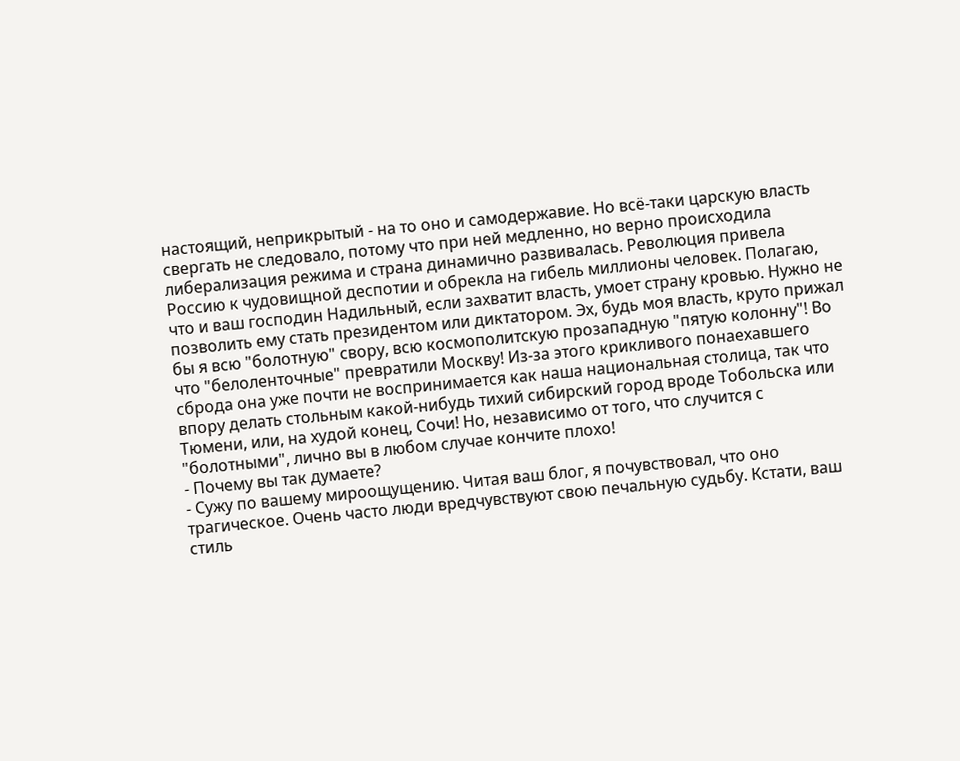настоящий, неприкрытый - на то оно и самодержавие. Но всё-таки царскую власть свергать не следовало, потому что при ней медленно, но верно происходила либерализация режима и страна динамично развивалась. Революция привела Россию к чудовищной деспотии и обрекла на гибель миллионы человек. Полагаю, что и ваш господин Надильный, если захватит власть, умоет страну кровью. Нужно не позволить ему стать президентом или диктатором. Эх, будь моя власть, круто прижал бы я всю "болотную" свору, всю космополитскую прозападную "пятую колонну"! Во что "белоленточные" превратили Москву! Из-за этого крикливого понаехавшего сброда она уже почти не воспринимается как наша национальная столица, так что впору делать стольным какой-нибудь тихий сибирский город вроде Тобольска или Тюмени, или, на худой конец, Сочи! Но, независимо от того, что случится с "болотными", лично вы в любом случае кончите плохо!
- Почему вы так думаете?
- Сужу по вашему мироощущению. Читая ваш блог, я почувствовал, что оно трагическое. Очень часто люди вредчувствуют свою печальную судьбу. Кстати, ваш стиль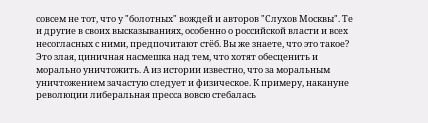совсем не тот, что у "болотных" вождей и авторов "Слухов Москвы". Те и другие в своих высказываниях, особенно о российской власти и всех несогласных с ними, предпочитают стёб. Вы же знаете, что это такое? Это злая, циничная насмешка над тем, что хотят обесценить и морально уничтожить. А из истории известно, что за моральным уничтожением зачастую следует и физическое. К примеру, накануне революции либеральная пресса вовсю стебалась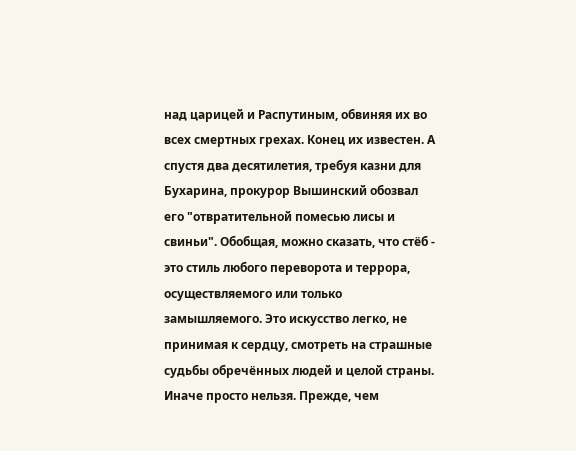над царицей и Распутиным, обвиняя их во всех смертных грехах. Конец их известен. А спустя два десятилетия, требуя казни для Бухарина, прокурор Вышинский обозвал его "отвратительной помесью лисы и свиньи". Обобщая, можно сказать, что стёб - это стиль любого переворота и террора, осуществляемого или только замышляемого. Это искусство легко, не принимая к сердцу, смотреть на страшные судьбы обречённых людей и целой страны. Иначе просто нельзя. Прежде, чем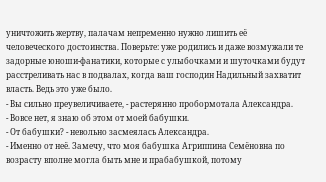уничтожить жертву, палачам непременно нужно лишить её человеческого достоинства. Поверьте: уже родились и даже возмужали те задорные юноши-фанатики, которые с улыбочками и шуточками будут расстреливать нас в подвалах, когда ваш господин Надильный захватит власть. Ведь это уже было.
- Вы сильно преувеличиваете, - растерянно пробормотала Александра.
- Вовсе нет, я знаю об этом от моей бабушки.
- От бабушки? - невольно засмеялась Александра.
- Именно от неё. Замечу, что моя бабушка Агриппина Семёновна по возрасту вполне могла быть мне и прабабушкой, потому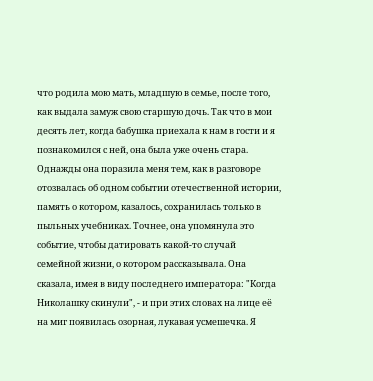что родила мою мать, младшую в семье, после того, как выдала замуж свою старшую дочь. Так что в мои десять лет, когда бабушка приехала к нам в гости и я познакомился с ней, она была уже очень стара. Однажды она поразила меня тем, как в разговоре отозвалась об одном событии отечественной истории, память о котором, казалось, сохранилась только в пыльных учебниках. Точнее, она упомянула это событие, чтобы датировать какой-то случай семейной жизни, о котором рассказывала. Она сказала, имея в виду последнего императора: "Когда Николашку скинули", - и при этих словах на лице её на миг появилась озорная, лукавая усмешечка. Я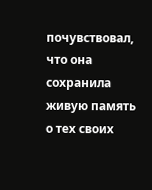почувствовал, что она сохранила живую память о тех своих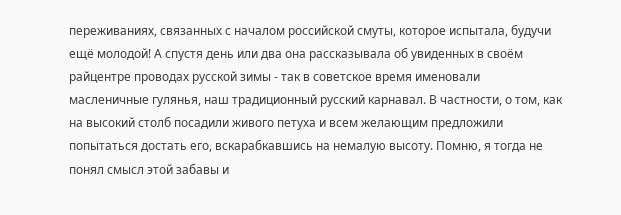переживаниях, связанных с началом российской смуты, которое испытала, будучи ещё молодой! А спустя день или два она рассказывала об увиденных в своём райцентре проводах русской зимы - так в советское время именовали масленичные гулянья, наш традиционный русский карнавал. В частности, о том, как на высокий столб посадили живого петуха и всем желающим предложили попытаться достать его, вскарабкавшись на немалую высоту. Помню, я тогда не понял смысл этой забавы и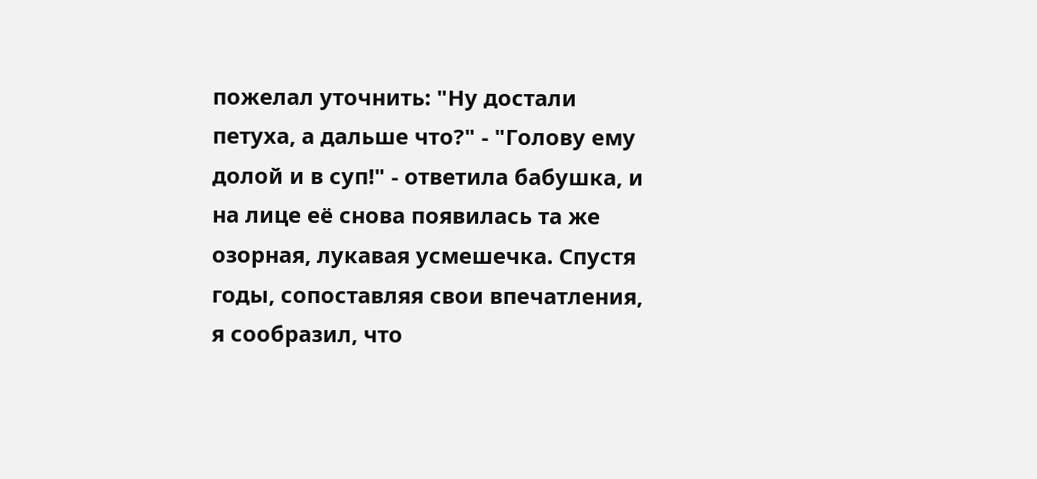пожелал уточнить: "Ну достали петуха, а дальше что?" - "Голову ему долой и в суп!" - ответила бабушка, и на лице её снова появилась та же озорная, лукавая усмешечка. Спустя годы, сопоставляя свои впечатления, я сообразил, что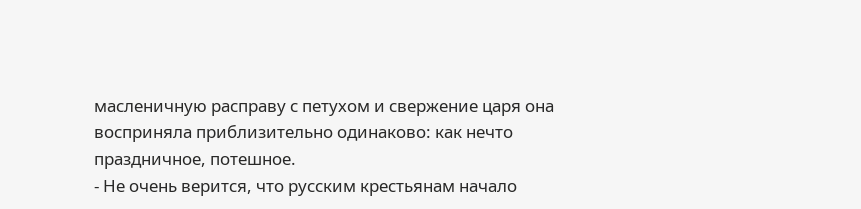масленичную расправу с петухом и свержение царя она восприняла приблизительно одинаково: как нечто праздничное, потешное.
- Не очень верится, что русским крестьянам начало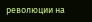революции на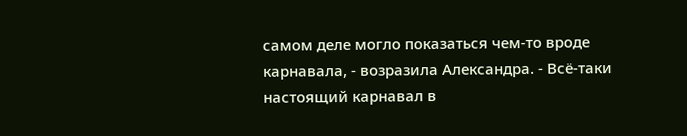самом деле могло показаться чем-то вроде карнавала, - возразила Александра. - Всё-таки настоящий карнавал в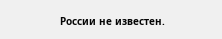России не известен.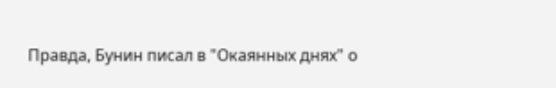Правда, Бунин писал в "Окаянных днях" о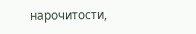нарочитости,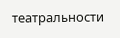театральности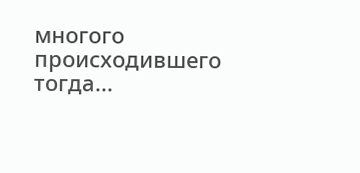многого происходившего тогда...